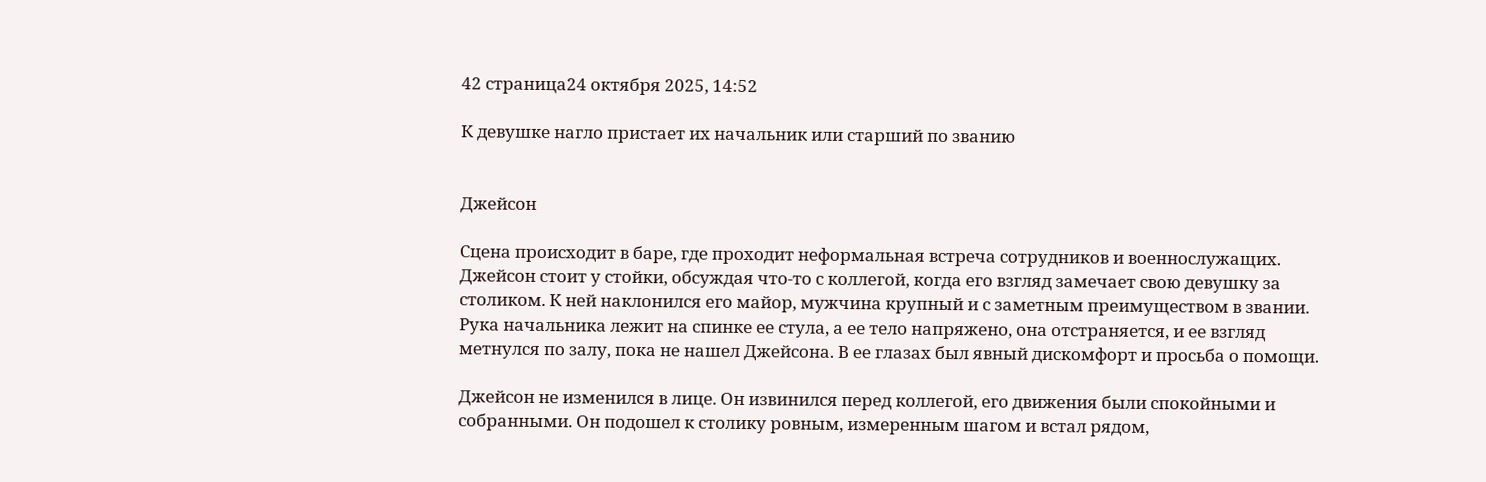42 страница24 октября 2025, 14:52

К девушке нагло пристает их начальник или старший по званию


Джейсон

Сцена происходит в баре, где проходит неформальная встреча сотрудников и военнослужащих. Джейсон стоит у стойки, обсуждая что-то с коллегой, когда его взгляд замечает свою девушку за столиком. К ней наклонился его майор, мужчина крупный и с заметным преимуществом в звании. Рука начальника лежит на спинке ее стула, а ее тело напряжено, она отстраняется, и ее взгляд метнулся по залу, пока не нашел Джейсона. В ее глазах был явный дискомфорт и просьба о помощи.

Джейсон не изменился в лице. Он извинился перед коллегой, его движения были спокойными и собранными. Он подошел к столику ровным, измеренным шагом и встал рядом,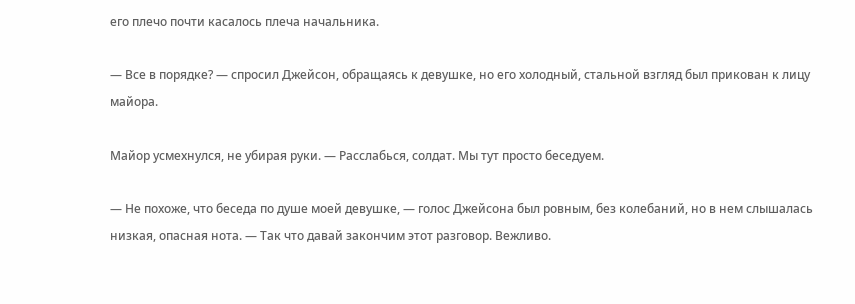его плечо почти касалось плеча начальника.

— Все в порядке? — спросил Джейсон, обращаясь к девушке, но его холодный, стальной взгляд был прикован к лицу майора.

Майор усмехнулся, не убирая руки. — Расслабься, солдат. Мы тут просто беседуем.

— Не похоже, что беседа по душе моей девушке, — голос Джейсона был ровным, без колебаний, но в нем слышалась низкая, опасная нота. — Так что давай закончим этот разговор. Вежливо.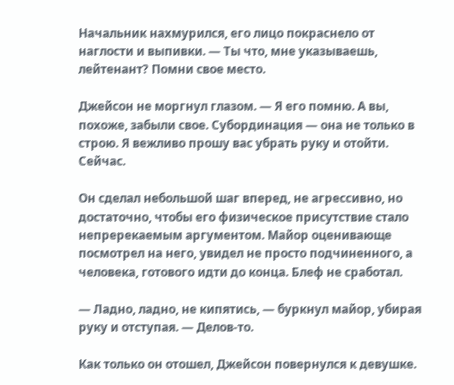Начальник нахмурился, его лицо покраснело от наглости и выпивки. — Ты что, мне указываешь, лейтенант? Помни свое место.

Джейсон не моргнул глазом. — Я его помню. А вы, похоже, забыли свое. Субординация — она не только в строю. Я вежливо прошу вас убрать руку и отойти. Сейчас.

Он сделал небольшой шаг вперед, не агрессивно, но достаточно, чтобы его физическое присутствие стало непререкаемым аргументом. Майор оценивающе посмотрел на него, увидел не просто подчиненного, а человека, готового идти до конца. Блеф не сработал.

— Ладно, ладно, не кипятись, — буркнул майор, убирая руку и отступая. — Делов-то.

Как только он отошел, Джейсон повернулся к девушке.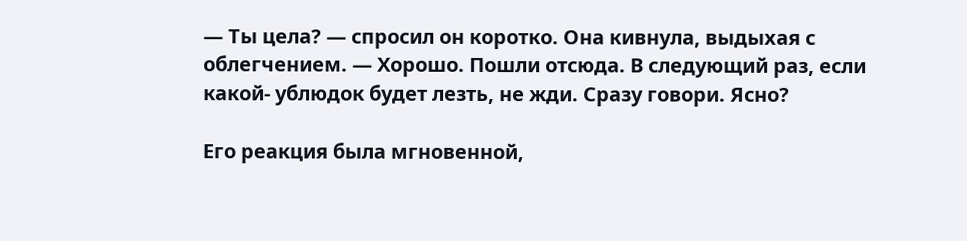— Ты цела? — спросил он коротко. Она кивнула, выдыхая с облегчением. — Хорошо. Пошли отсюда. В следующий раз, если какой- ублюдок будет лезть, не жди. Сразу говори. Ясно?

Его реакция была мгновенной,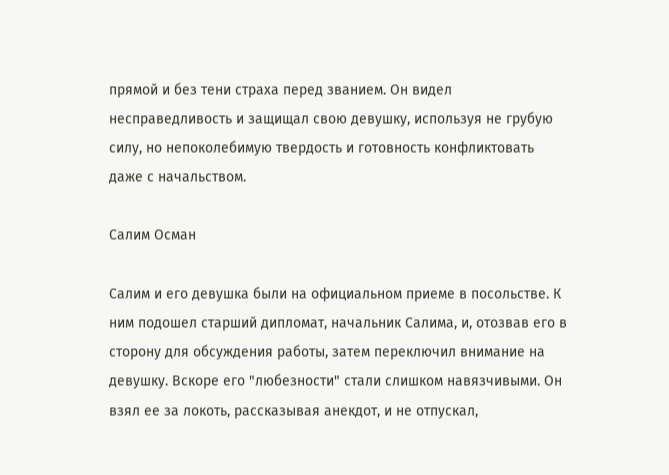прямой и без тени страха перед званием. Он видел несправедливость и защищал свою девушку, используя не грубую силу, но непоколебимую твердость и готовность конфликтовать даже с начальством.

Салим Осман

Салим и его девушка были на официальном приеме в посольстве. К ним подошел старший дипломат, начальник Салима, и, отозвав его в сторону для обсуждения работы, затем переключил внимание на девушку. Вскоре его "любезности" стали слишком навязчивыми. Он взял ее за локоть, рассказывая анекдот, и не отпускал,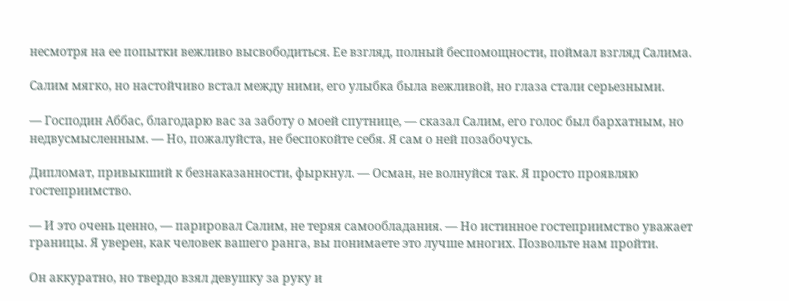несмотря на ее попытки вежливо высвободиться. Ее взгляд, полный беспомощности, поймал взгляд Салима.

Салим мягко, но настойчиво встал между ними, его улыбка была вежливой, но глаза стали серьезными.

— Господин Аббас, благодарю вас за заботу о моей спутнице, — сказал Салим, его голос был бархатным, но недвусмысленным. — Но, пожалуйста, не беспокойте себя. Я сам о ней позабочусь.

Дипломат, привыкший к безнаказанности, фыркнул. — Осман, не волнуйся так. Я просто проявляю гостеприимство.

— И это очень ценно, — парировал Салим, не теряя самообладания. — Но истинное гостеприимство уважает границы. Я уверен, как человек вашего ранга, вы понимаете это лучше многих. Позвольте нам пройти.

Он аккуратно, но твердо взял девушку за руку и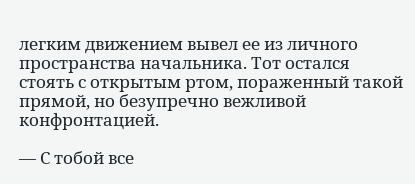легким движением вывел ее из личного пространства начальника. Тот остался стоять с открытым ртом, пораженный такой прямой, но безупречно вежливой конфронтацией.

— С тобой все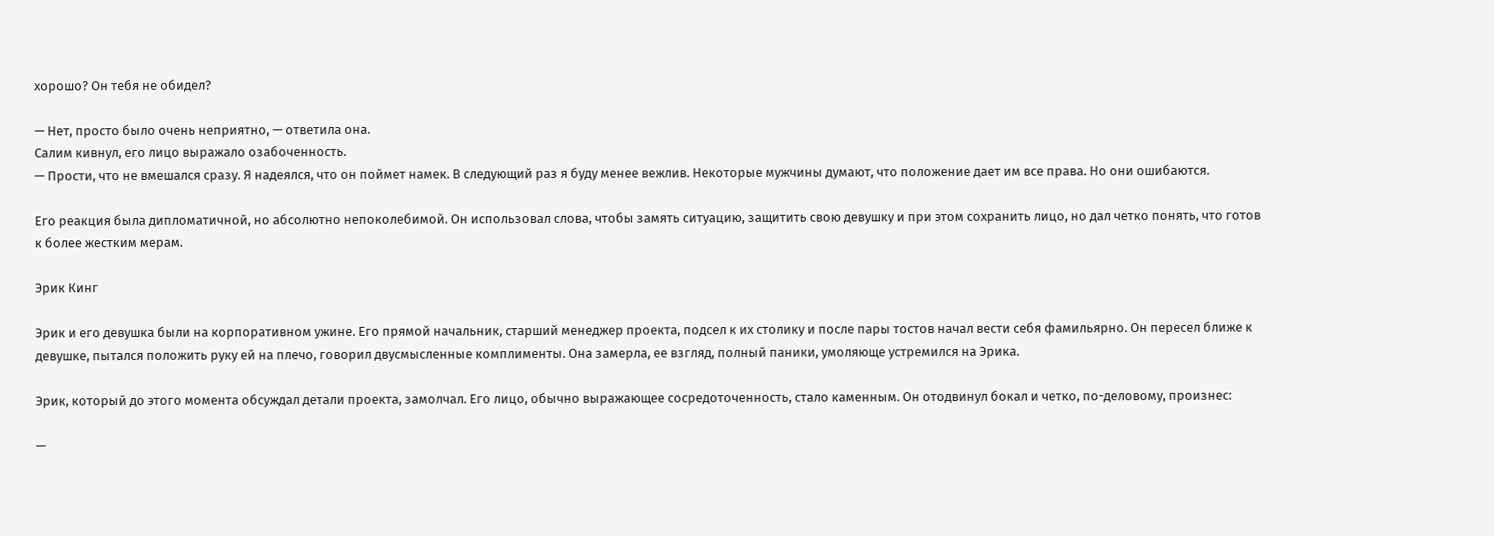хорошо? Он тебя не обидел?

— Нет, просто было очень неприятно, — ответила она.
Салим кивнул, его лицо выражало озабоченность.
— Прости, что не вмешался сразу. Я надеялся, что он поймет намек. В следующий раз я буду менее вежлив. Некоторые мужчины думают, что положение дает им все права. Но они ошибаются.

Его реакция была дипломатичной, но абсолютно непоколебимой. Он использовал слова, чтобы замять ситуацию, защитить свою девушку и при этом сохранить лицо, но дал четко понять, что готов к более жестким мерам.

Эрик Кинг

Эрик и его девушка были на корпоративном ужине. Его прямой начальник, старший менеджер проекта, подсел к их столику и после пары тостов начал вести себя фамильярно. Он пересел ближе к девушке, пытался положить руку ей на плечо, говорил двусмысленные комплименты. Она замерла, ее взгляд, полный паники, умоляюще устремился на Эрика.

Эрик, который до этого момента обсуждал детали проекта, замолчал. Его лицо, обычно выражающее сосредоточенность, стало каменным. Он отодвинул бокал и четко, по-деловому, произнес:

—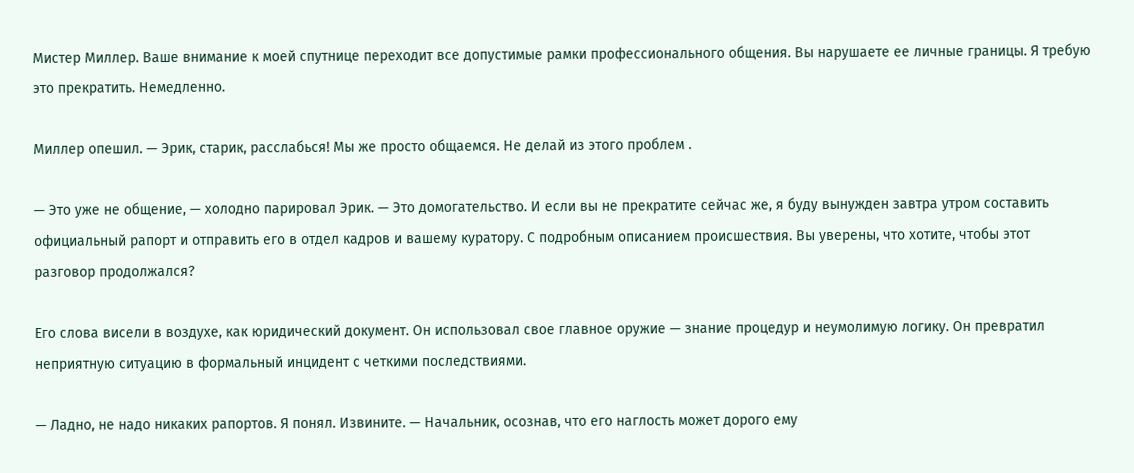Мистер Миллер. Ваше внимание к моей спутнице переходит все допустимые рамки профессионального общения. Вы нарушаете ее личные границы. Я требую это прекратить. Немедленно.

Миллер опешил. — Эрик, старик, расслабься! Мы же просто общаемся. Не делай из этого проблем .

— Это уже не общение, — холодно парировал Эрик. — Это домогательство. И если вы не прекратите сейчас же, я буду вынужден завтра утром составить официальный рапорт и отправить его в отдел кадров и вашему куратору. С подробным описанием происшествия. Вы уверены, что хотите, чтобы этот разговор продолжался?

Его слова висели в воздухе, как юридический документ. Он использовал свое главное оружие — знание процедур и неумолимую логику. Он превратил неприятную ситуацию в формальный инцидент с четкими последствиями.

— Ладно, не надо никаких рапортов. Я понял. Извините. — Начальник, осознав, что его наглость может дорого ему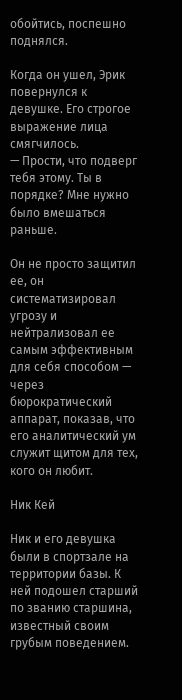обойтись, поспешно поднялся.

Когда он ушел, Эрик повернулся к девушке. Его строгое выражение лица смягчилось.
— Прости, что подверг тебя этому. Ты в порядке? Мне нужно было вмешаться раньше.

Он не просто защитил ее, он систематизировал угрозу и нейтрализовал ее самым эффективным для себя способом — через бюрократический аппарат, показав, что его аналитический ум служит щитом для тех, кого он любит.

Ник Кей

Ник и его девушка были в спортзале на территории базы. К ней подошел старший по званию старшина, известный своим грубым поведением.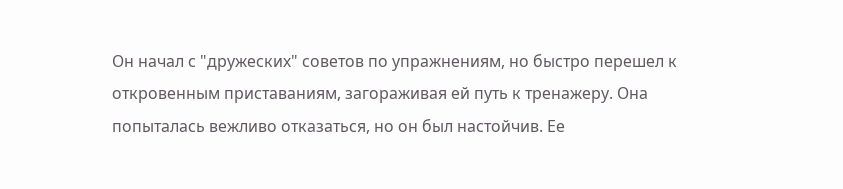Он начал с "дружеских" советов по упражнениям, но быстро перешел к откровенным приставаниям, загораживая ей путь к тренажеру. Она попыталась вежливо отказаться, но он был настойчив. Ее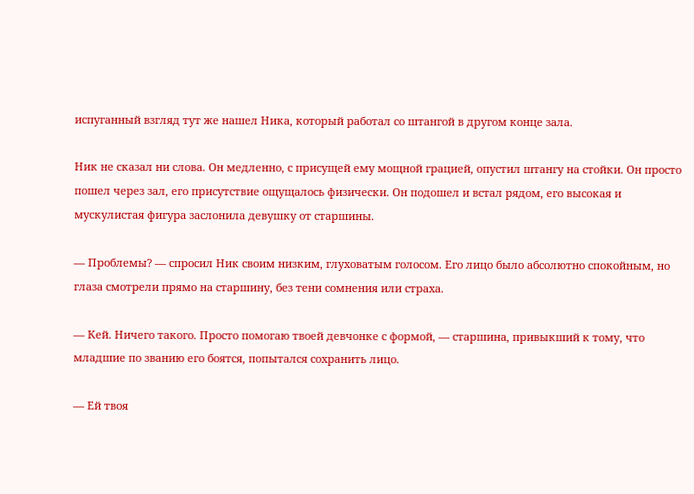испуганный взгляд тут же нашел Ника, который работал со штангой в другом конце зала.

Ник не сказал ни слова. Он медленно, с присущей ему мощной грацией, опустил штангу на стойки. Он просто пошел через зал, его присутствие ощущалось физически. Он подошел и встал рядом, его высокая и мускулистая фигура заслонила девушку от старшины.

— Проблемы? — спросил Ник своим низким, глуховатым голосом. Его лицо было абсолютно спокойным, но глаза смотрели прямо на старшину, без тени сомнения или страха.

— Кей. Ничего такого. Просто помогаю твоей девчонке с формой, — старшина, привыкший к тому, что младшие по званию его боятся, попытался сохранить лицо.

— Ей твоя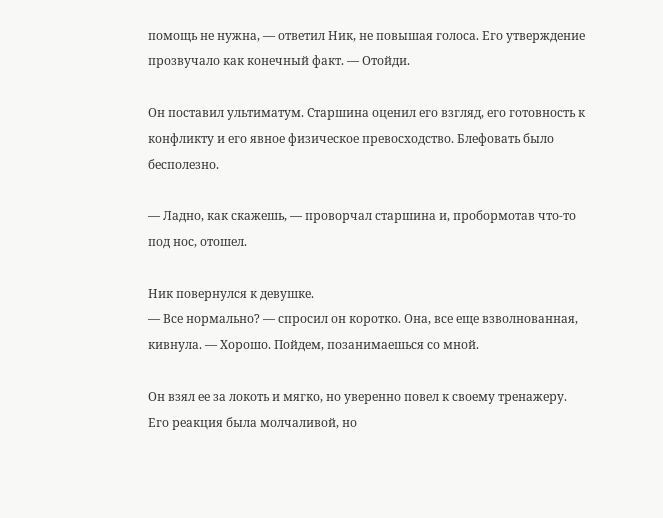помощь не нужна, — ответил Ник, не повышая голоса. Его утверждение прозвучало как конечный факт. — Отойди.

Он поставил ультиматум. Старшина оценил его взгляд, его готовность к конфликту и его явное физическое превосходство. Блефовать было бесполезно.

— Ладно, как скажешь, — проворчал старшина и, пробормотав что-то под нос, отошел.

Ник повернулся к девушке.
— Все нормально? — спросил он коротко. Она, все еще взволнованная, кивнула. — Хорошо. Пойдем, позанимаешься со мной.

Он взял ее за локоть и мягко, но уверенно повел к своему тренажеру. Его реакция была молчаливой, но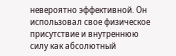невероятно эффективной. Он использовал свое физическое присутствие и внутреннюю силу как абсолютный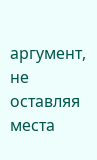аргумент, не оставляя места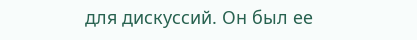для дискуссий. Он был ее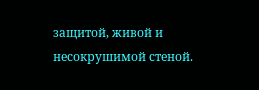защитой, живой и несокрушимой стеной.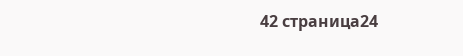42 страница24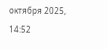октября 2025, 14:52